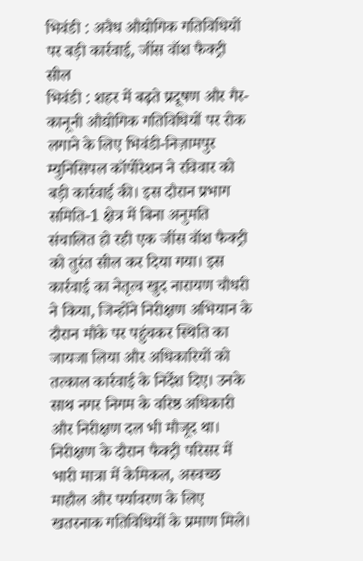भिवंडी : अवैध औद्योगिक गतिविधियों पर बड़ी कार्रवाई, जींस वॉश फैक्ट्री सील
भिवंडी : शहर में बढ़ते प्रदूषण और गैर-कानूनी औद्योगिक गतिविधियों पर रोक लगाने के लिए भिवंडी-निज़ामपुर म्युनिसिपल कॉर्पोरेशन ने रविवार को बड़ी कार्रवाई की। इस दौरान प्रभाग समिति-1 क्षेत्र में बिना अनुमति संचालित हो रही एक जींस वॉश फैक्ट्री को तुरंत सील कर दिया गया। इस कार्रवाई का नेतृत्व खुद नारायण चौधरी ने किया, जिन्होंने निरीक्षण अभियान के दौरान मौके पर पहुंचकर स्थिति का जायजा लिया और अधिकारियों को तत्काल कार्रवाई के निर्देश दिए। उनके साथ नगर निगम के वरिष्ठ अधिकारी और निरीक्षण दल भी मौजूद था।
निरीक्षण के दौरान फैक्ट्री परिसर में भारी मात्रा में केमिकल, अस्वच्छ माहौल और पर्यावरण के लिए खतरनाक गतिविधियों के प्रमाण मिले।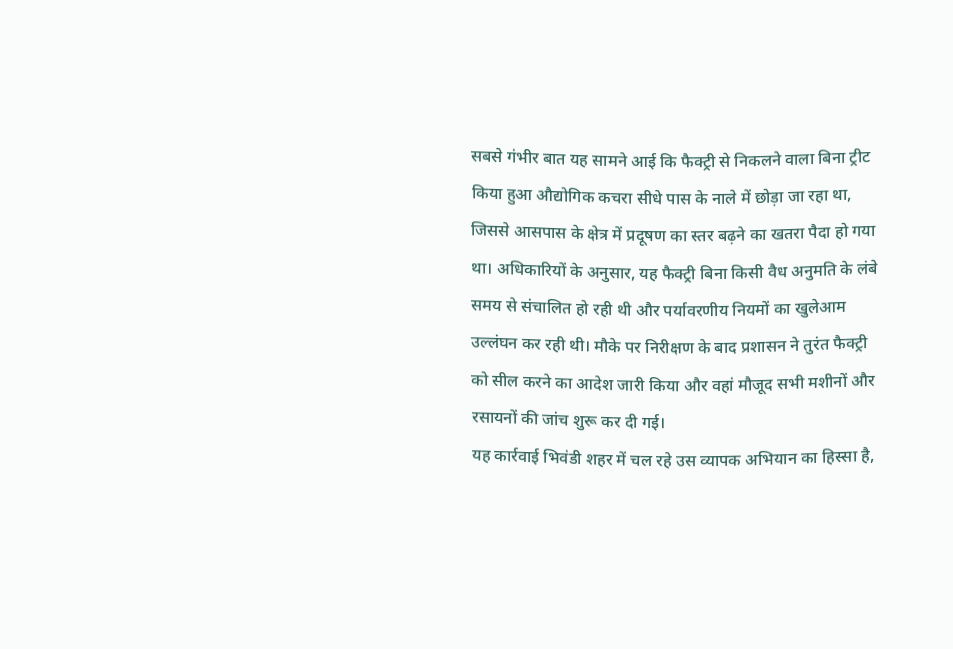सबसे गंभीर बात यह सामने आई कि फैक्ट्री से निकलने वाला बिना ट्रीट किया हुआ औद्योगिक कचरा सीधे पास के नाले में छोड़ा जा रहा था, जिससे आसपास के क्षेत्र में प्रदूषण का स्तर बढ़ने का खतरा पैदा हो गया था। अधिकारियों के अनुसार, यह फैक्ट्री बिना किसी वैध अनुमति के लंबे समय से संचालित हो रही थी और पर्यावरणीय नियमों का खुलेआम उल्लंघन कर रही थी। मौके पर निरीक्षण के बाद प्रशासन ने तुरंत फैक्ट्री को सील करने का आदेश जारी किया और वहां मौजूद सभी मशीनों और रसायनों की जांच शुरू कर दी गई।
यह कार्रवाई भिवंडी शहर में चल रहे उस व्यापक अभियान का हिस्सा है,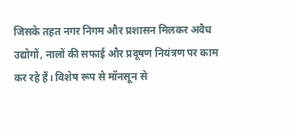जिसके तहत नगर निगम और प्रशासन मिलकर अवैध उद्योगों, नालों की सफाई और प्रदूषण नियंत्रण पर काम कर रहे हैं। विशेष रूप से मॉनसून से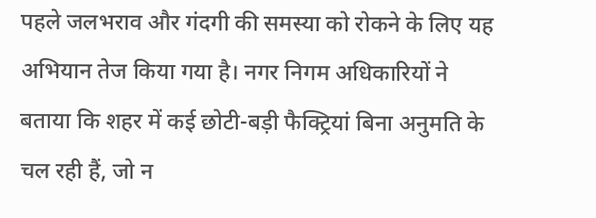पहले जलभराव और गंदगी की समस्या को रोकने के लिए यह अभियान तेज किया गया है। नगर निगम अधिकारियों ने बताया कि शहर में कई छोटी-बड़ी फैक्ट्रियां बिना अनुमति के चल रही हैं, जो न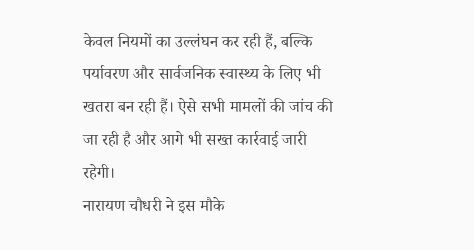केवल नियमों का उल्लंघन कर रही हैं, बल्कि पर्यावरण और सार्वजनिक स्वास्थ्य के लिए भी खतरा बन रही हैं। ऐसे सभी मामलों की जांच की जा रही है और आगे भी सख्त कार्रवाई जारी रहेगी।
नारायण चौधरी ने इस मौके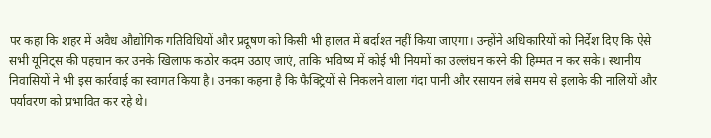पर कहा कि शहर में अवैध औद्योगिक गतिविधियों और प्रदूषण को किसी भी हालत में बर्दाश्त नहीं किया जाएगा। उन्होंने अधिकारियों को निर्देश दिए कि ऐसे सभी यूनिट्स की पहचान कर उनके खिलाफ कठोर कदम उठाए जाएं, ताकि भविष्य में कोई भी नियमों का उल्लंघन करने की हिम्मत न कर सके। स्थानीय निवासियों ने भी इस कार्रवाई का स्वागत किया है। उनका कहना है कि फैक्ट्रियों से निकलने वाला गंदा पानी और रसायन लंबे समय से इलाके की नालियों और पर्यावरण को प्रभावित कर रहे थे।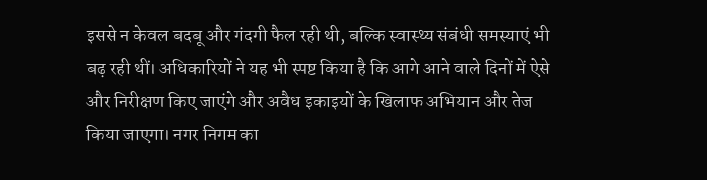इससे न केवल बदबू और गंदगी फैल रही थी, बल्कि स्वास्थ्य संबंधी समस्याएं भी बढ़ रही थीं। अधिकारियों ने यह भी स्पष्ट किया है कि आगे आने वाले दिनों में ऐसे और निरीक्षण किए जाएंगे और अवैध इकाइयों के खिलाफ अभियान और तेज किया जाएगा। नगर निगम का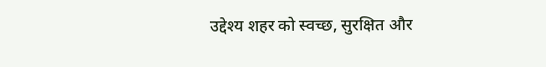उद्देश्य शहर को स्वच्छ, सुरक्षित और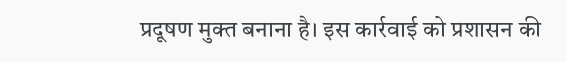प्रदूषण मुक्त बनाना है। इस कार्रवाई को प्रशासन की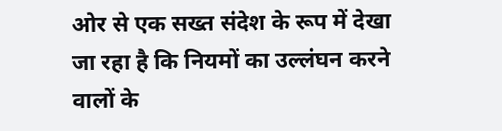ओर से एक सख्त संदेश के रूप में देखा जा रहा है कि नियमों का उल्लंघन करने वालों के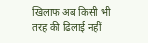खिलाफ अब किसी भी तरह की ढिलाई नहीं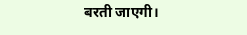बरती जाएगी।